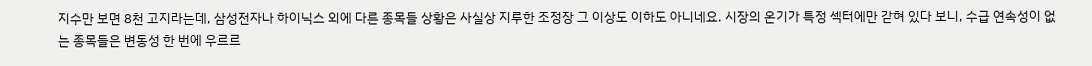지수만 보면 8천 고지라는데, 삼성전자나 하이닉스 외에 다른 종목들 상황은 사실상 지루한 조정장 그 이상도 이하도 아니네요. 시장의 온기가 특정 섹터에만 갇혀 있다 보니, 수급 연속성이 없는 종목들은 변동성 한 번에 우르르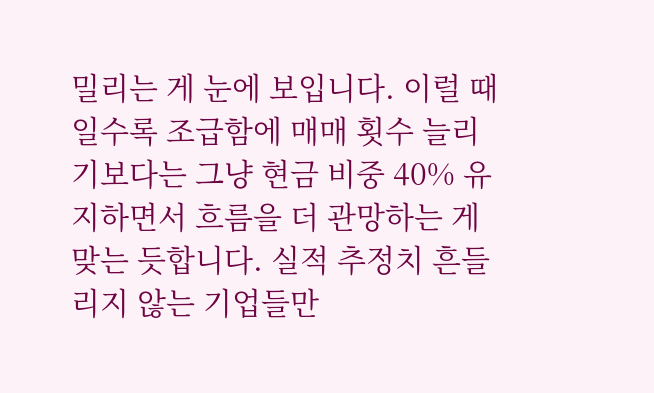밀리는 게 눈에 보입니다. 이럴 때일수록 조급함에 매매 횟수 늘리기보다는 그냥 현금 비중 40% 유지하면서 흐름을 더 관망하는 게 맞는 듯합니다. 실적 추정치 흔들리지 않는 기업들만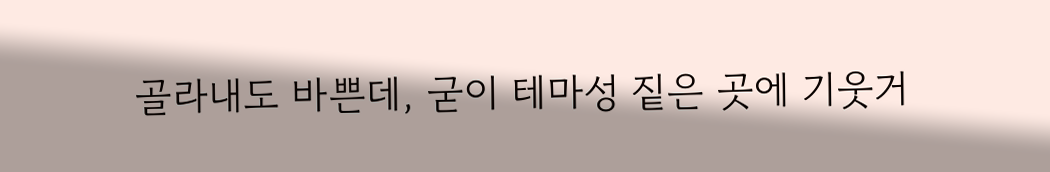골라내도 바쁜데, 굳이 테마성 짙은 곳에 기웃거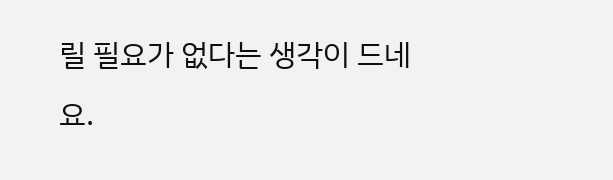릴 필요가 없다는 생각이 드네요.